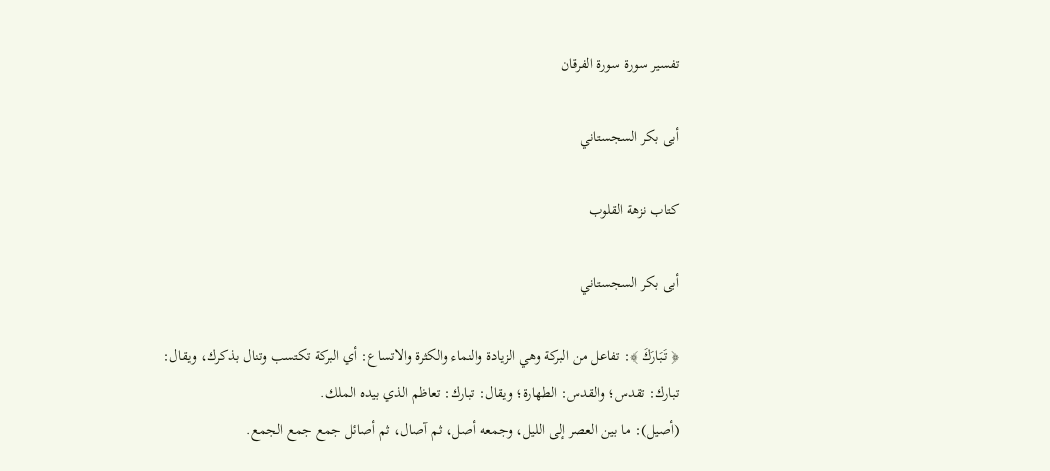تفسير سورة سورة الفرقان

أبى بكر السجستاني

كتاب نزهة القلوب

أبى بكر السجستاني

﴿ تَبَارَكَ ﴾: تفاعل من البركة وهي الزيادة والنماء والكثرة والاتساع: أي البركة تكتسب وتنال بذكرك، ويقال: تبارك: تقدس؛ والقدس: الطهارة؛ ويقال: تبارك: تعاظم الذي بيده الملك.
(أصيل): ما بين العصر إلى الليل، وجمعه أصل، ثم آصال، ثم أصائل جمع جمع الجمع.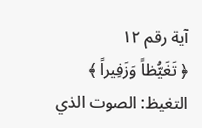آية رقم ١٢
﴿ تَغَيُّظاً وَزَفِيراً ﴾ التغيظ: الصوت الذي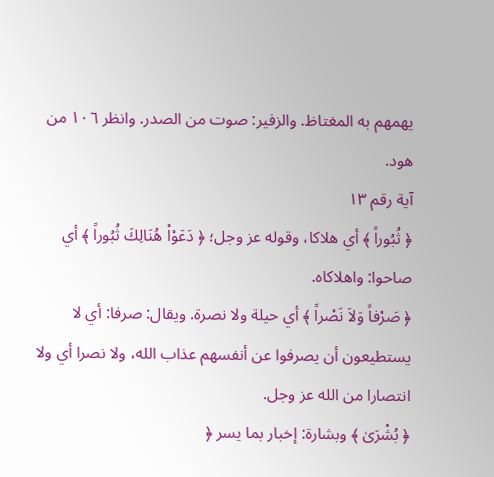يهمهم به المغتاظ. والزفير: صوت من الصدر. وانظر ١٠٦ من هود.
آية رقم ١٣
﴿ ثُبُوراً ﴾ أي هلاكا، وقوله عز وجل؛ ﴿ دَعَوْاْ هُنَالِكَ ثُبُوراً ﴾ أي صاحوا: واهلاكاه.
﴿ صَرْفاً وَلاَ نَصْراً ﴾ أي حيلة ولا نصرة. ويقال: صرفا: أي لا يستطيعون أن يصرفوا عن أنفسهم عذاب الله، ولا نصرا أي ولا انتصارا من الله عز وجل.
﴿ بُشْرَىٰ ﴾ وبشارة: إخبار بما يسر ﴿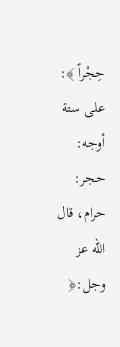حِجْراً ﴾: على ستة أوجه: حجر: حرام، قال الله عز وجل:﴿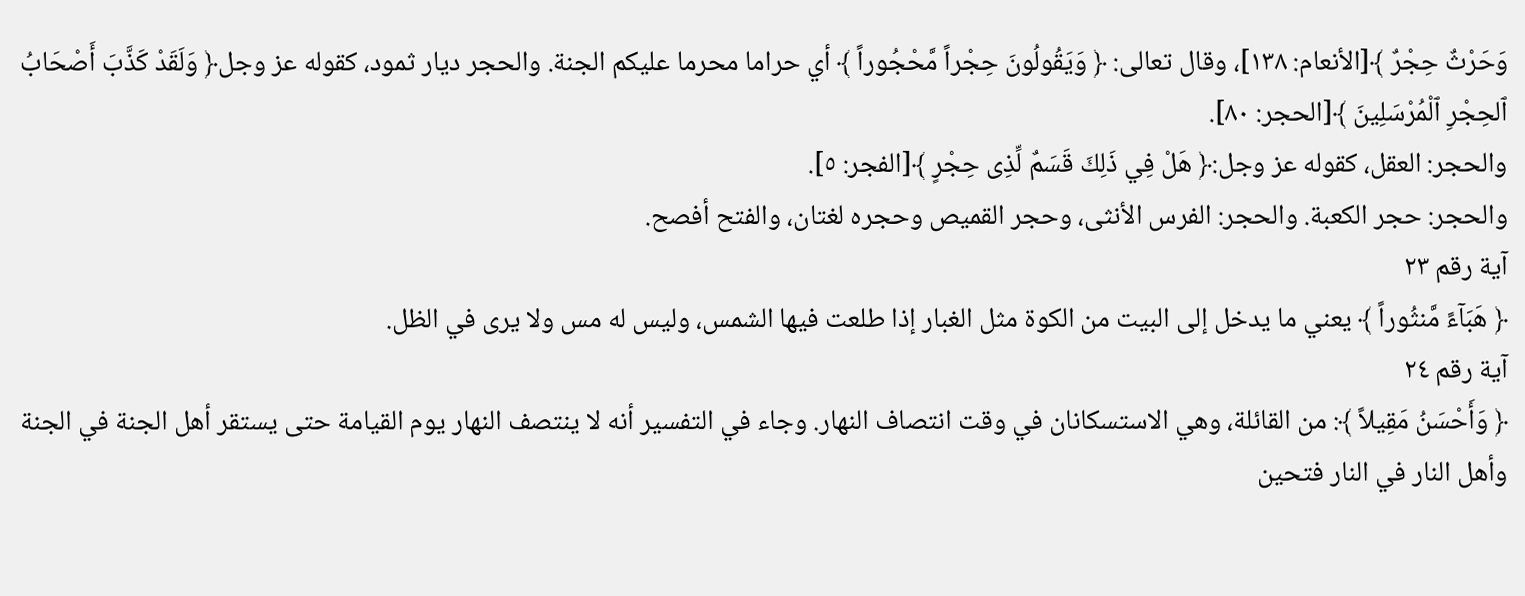وَحَرْثٌ حِجْرٌ ﴾[الأنعام: ١٣٨]، وقال تعالى: ﴿ وَيَقُولُونَ حِجْراً مَّحْجُوراً ﴾ أي حراما محرما عليكم الجنة. والحجر ديار ثمود، كقوله عز وجل﴿ وَلَقَدْ كَذَّبَ أَصْحَابُ ٱلحِجْرِ ٱلْمُرْسَلِينَ ﴾[الحجر: ٨٠].
والحجر: العقل، كقوله عز وجل:﴿ هَلْ فِي ذَلِكَ قَسَمٌ لِّذِى حِجْرٍ ﴾[الفجر: ٥].
والحجر: حجر الكعبة. والحجر: الفرس الأنثى، وحجر القميص وحجره لغتان، والفتح أفصح.
آية رقم ٢٣
﴿ هَبَآءً مَّنثُوراً ﴾ يعني ما يدخل إلى البيت من الكوة مثل الغبار إذا طلعت فيها الشمس، وليس له مس ولا يرى في الظل.
آية رقم ٢٤
﴿ وَأَحْسَنُ مَقِيلاً ﴾: من القائلة، وهي الاستسكانان في وقت انتصاف النهار. وجاء في التفسير أنه لا ينتصف النهار يوم القيامة حتى يستقر أهل الجنة في الجنة وأهل النار في النار فتحين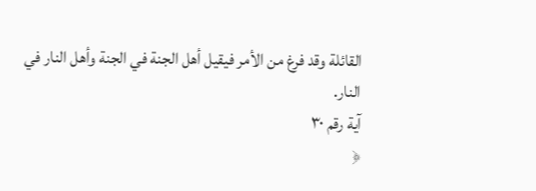القائلة وقد فرغ من الأمر فيقيل أهل الجنة في الجنة وأهل النار في النار.
آية رقم ٣٠
﴿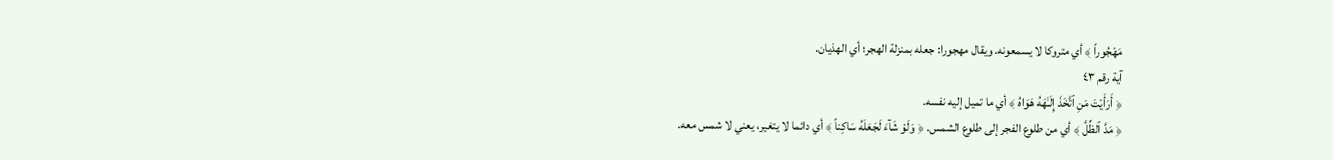مَهْجُوراً ﴾ أي متروكا لا يسمعونه. ويقال مهجورا: جعله بمنزلة الهجر؛ أي الهذيان.
آية رقم ٤٣
﴿ أَرَأَيْتَ مَنِ ٱتَّخَذَ إِلَـٰهَهُ هَوَاهُ ﴾ أي ما تميل إليه نفسه.
﴿ مَدَّ ٱلظِّلَّ ﴾ أي من طلوع الفجر إلى طلوع الشمس. ﴿ وَلَوْ شَآءَ لَجَعَلَهُ سَاكِناً ﴾ أي دائما لا يتغير، يعني لا شمس معه.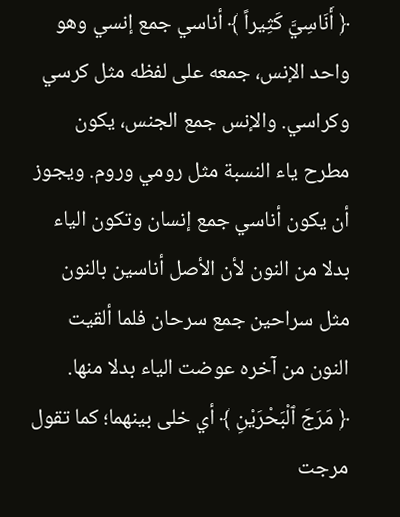﴿ أَنَاسِيَّ كَثِيراً ﴾ أناسي جمع إنسي وهو واحد الإنس، جمعه على لفظه مثل كرسي وكراسي. والإنس جمع الجنس، يكون مطرح ياء النسبة مثل رومي وروم. ويجوز أن يكون أناسي جمع إنسان وتكون الياء بدلا من النون لأن الأصل أناسين بالنون مثل سراحين جمع سرحان فلما ألقيت النون من آخره عوضت الياء بدلا منها.
﴿ مَرَجَ ٱلْبَحْرَيْنِ ﴾ أي خلى بينهما؛ كما تقول مرجت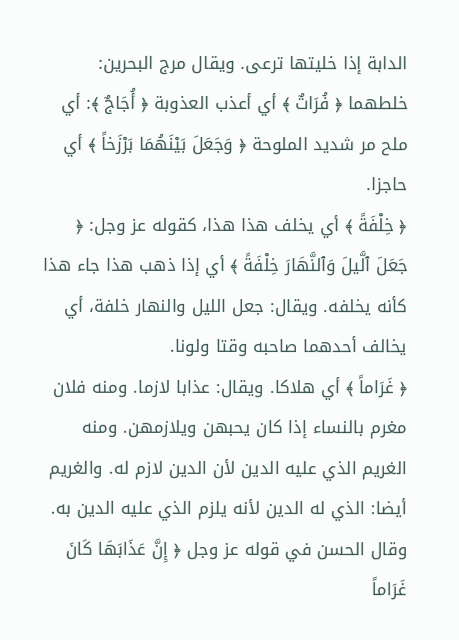الدابة إذا خليتها ترعى. ويقال مرج البحرين: خلطهما ﴿ فُرَاتٌ ﴾ أي أعذب العذوبة ﴿ أُجَاجٌ ﴾: أي ملح مر شديد الملوحة ﴿ وَجَعَلَ بَيْنَهُمَا بَرْزَخاً ﴾ أي حاجزا.
﴿ خِلْفَةً ﴾ أي يخلف هذا هذا، كقوله عز وجل: ﴿ جَعَلَ ٱلَّيلَ وَٱلنَّهَارَ خِلْفَةً ﴾ أي إذا ذهب هذا جاء هذا كأنه يخلفه. ويقال: جعل الليل والنهار خلفة، أي يخالف أحدهما صاحبه وقتا ولونا.
﴿ غَرَاماً ﴾ أي هلاكا. ويقال: عذابا لازما. ومنه فلان مغرم بالنساء إذا كان يحبهن ويلازمهن. ومنه الغريم الذي عليه الدين لأن الدين لازم له. والغريم أيضا: الذي له الدين لأنه يلزم الذي عليه الدين به. وقال الحسن في قوله عز وجل ﴿ إِنَّ عَذَابَهَا كَانَ غَرَاماً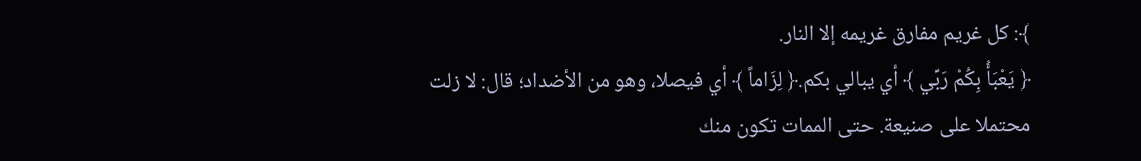﴾: كل غريم مفارق غريمه إلا النار.
﴿ يَعْبَأُ بِكُمْ رَبِّي ﴾ أي يبالي بكم.﴿ لِزَاماً ﴾ أي فيصلا، وهو من الأضداد؛ قال: لا زلت محتملا على صنيعة. حتى الممات تكون منك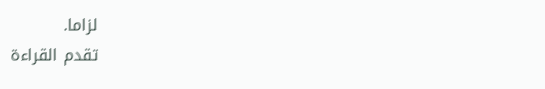لزاما.
تقدم القراءة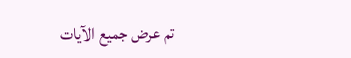تم عرض جميع الآيات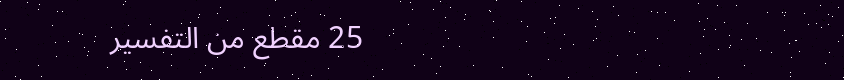25 مقطع من التفسير